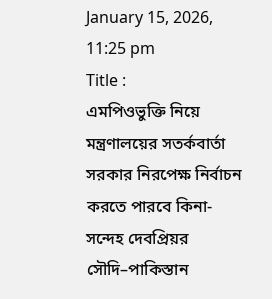January 15, 2026, 11:25 pm
Title :
এমপিওভুক্তি নিয়ে মন্ত্রণালয়ের সতর্কবার্তা সরকার নিরপেক্ষ নির্বাচন করতে পারবে কিনা- সন্দেহ দেবপ্রিয়র সৌদি–পাকিস্তান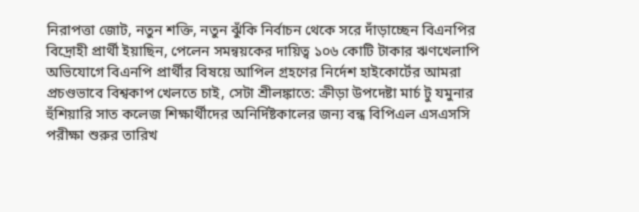নিরাপত্তা জোট, নতুন শক্তি, নতুন ঝুঁকি নির্বাচন থেকে সরে দাঁড়াচ্ছেন বিএনপির বিদ্রোহী প্রার্থী ইয়াছিন, পেলেন সমন্বয়কের দায়িত্ব ১০৬ কোটি টাকার ঋণখেলাপি অভিযোগে বিএনপি প্রার্থীর বিষয়ে আপিল গ্রহণের নির্দেশ হাইকোর্টের আমরা প্রচণ্ডভাবে বিশ্বকাপ খেলতে চাই, সেটা শ্রীলঙ্কাতে: ক্রীড়া উপদেষ্টা মার্চ টু যমুনার হুঁশিয়ারি সাত কলেজ শিক্ষার্থীদের অনির্দিষ্টকালের জন্য বন্ধ বিপিএল এসএসসি পরীক্ষা শুরুর তারিখ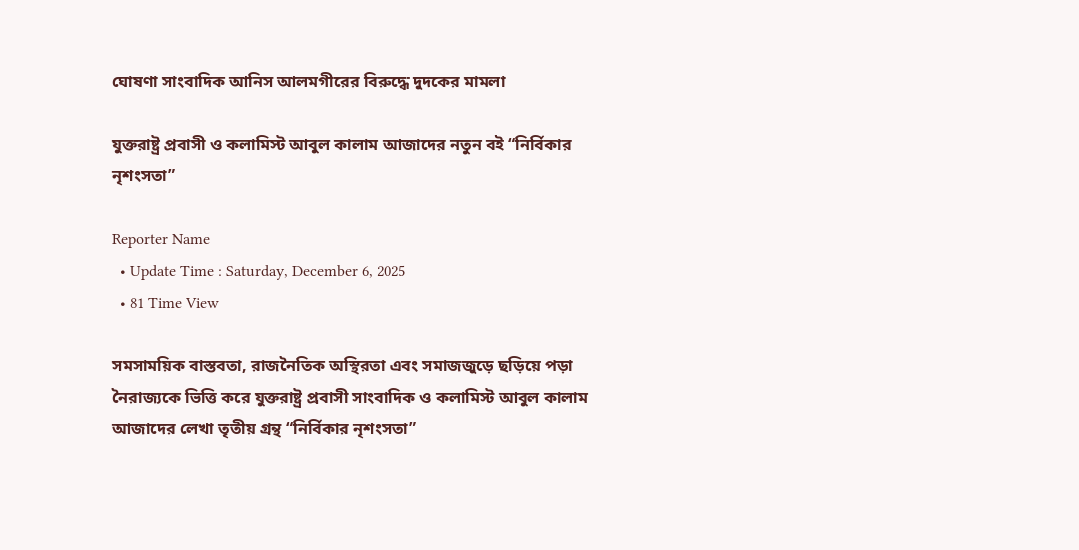ঘোষণা সাংবাদিক আনিস আলমগীরের বিরুদ্ধে দুদকের মামলা

যুক্তরাষ্ট্র প্রবাসী ও কলামিস্ট আবুল কালাম আজাদের নতুন বই “নির্বিকার নৃশংসতা”

Reporter Name
  • Update Time : Saturday, December 6, 2025
  • 81 Time View

সমসাময়িক বাস্তবতা, রাজনৈতিক অস্থিরতা এবং সমাজজুড়ে ছড়িয়ে পড়া নৈরাজ্যকে ভিত্তি করে যুক্তরাষ্ট্র প্রবাসী সাংবাদিক ও কলামিস্ট আবুল কালাম আজাদের লেখা তৃতীয় গ্রন্থ “নির্বিকার নৃশংসতা”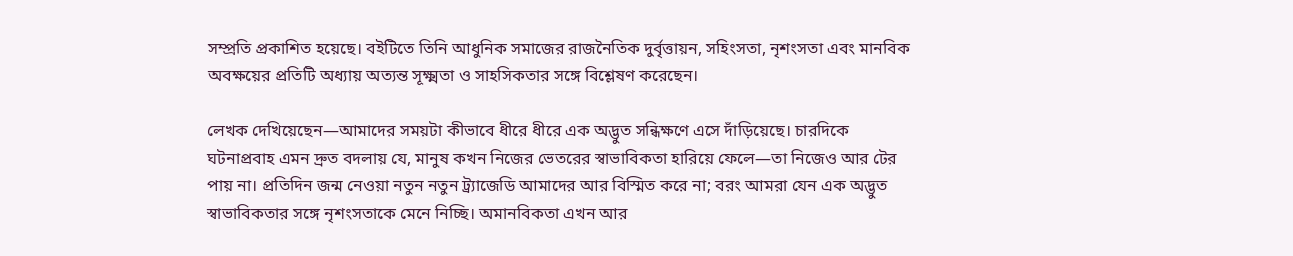সম্প্রতি প্রকাশিত হয়েছে। বইটিতে তিনি আধুনিক সমাজের রাজনৈতিক দুর্বৃত্তায়ন, সহিংসতা, নৃশংসতা এবং মানবিক অবক্ষয়ের প্রতিটি অধ্যায় অত্যন্ত সূক্ষ্মতা ও সাহসিকতার সঙ্গে বিশ্লেষণ করেছেন।

লেখক দেখিয়েছেন—আমাদের সময়টা কীভাবে ধীরে ধীরে এক অদ্ভুত সন্ধিক্ষণে এসে দাঁড়িয়েছে। চারদিকে ঘটনাপ্রবাহ এমন দ্রুত বদলায় যে, মানুষ কখন নিজের ভেতরের স্বাভাবিকতা হারিয়ে ফেলে—তা নিজেও আর টের পায় না। প্রতিদিন জন্ম নেওয়া নতুন নতুন ট্র্যাজেডি আমাদের আর বিস্মিত করে না; বরং আমরা যেন এক অদ্ভুত স্বাভাবিকতার সঙ্গে নৃশংসতাকে মেনে নিচ্ছি। অমানবিকতা এখন আর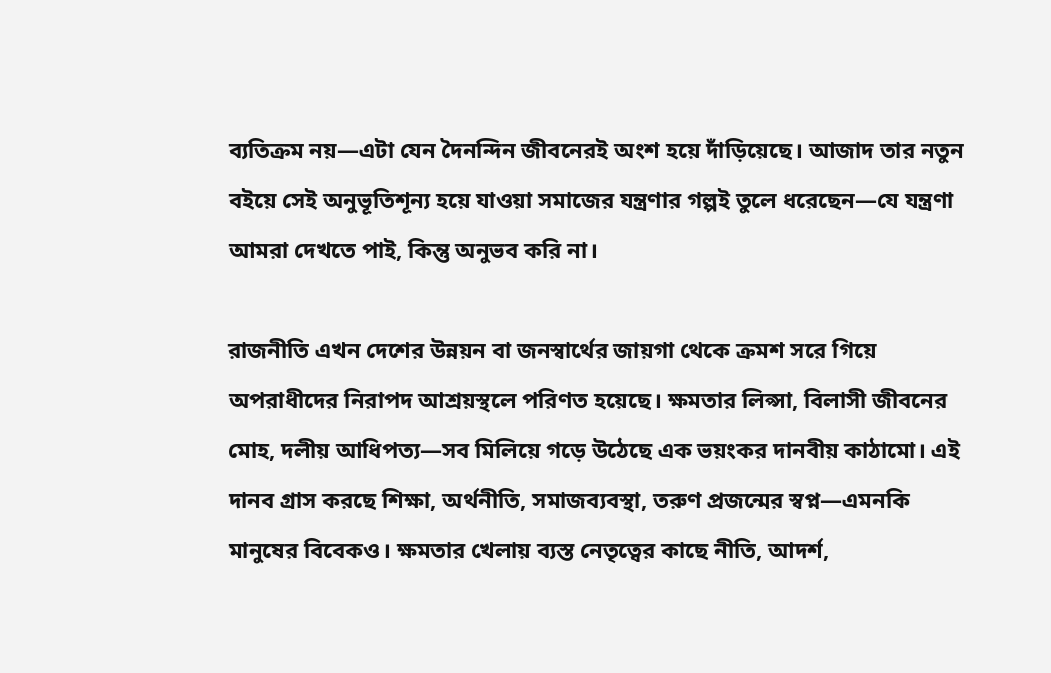ব্যতিক্রম নয়—এটা যেন দৈনন্দিন জীবনেরই অংশ হয়ে দাঁড়িয়েছে। আজাদ তার নতুন বইয়ে সেই অনুভূতিশূন্য হয়ে যাওয়া সমাজের যন্ত্রণার গল্পই তুলে ধরেছেন—যে যন্ত্রণা আমরা দেখতে পাই, কিন্তু অনুভব করি না।

রাজনীতি এখন দেশের উন্নয়ন বা জনস্বার্থের জায়গা থেকে ক্রমশ সরে গিয়ে অপরাধীদের নিরাপদ আশ্রয়স্থলে পরিণত হয়েছে। ক্ষমতার লিপ্সা, বিলাসী জীবনের মোহ, দলীয় আধিপত্য—সব মিলিয়ে গড়ে উঠেছে এক ভয়ংকর দানবীয় কাঠামো। এই দানব গ্রাস করছে শিক্ষা, অর্থনীতি, সমাজব্যবস্থা, তরুণ প্রজন্মের স্বপ্ন—এমনকি মানুষের বিবেকও। ক্ষমতার খেলায় ব্যস্ত নেতৃত্বের কাছে নীতি, আদর্শ,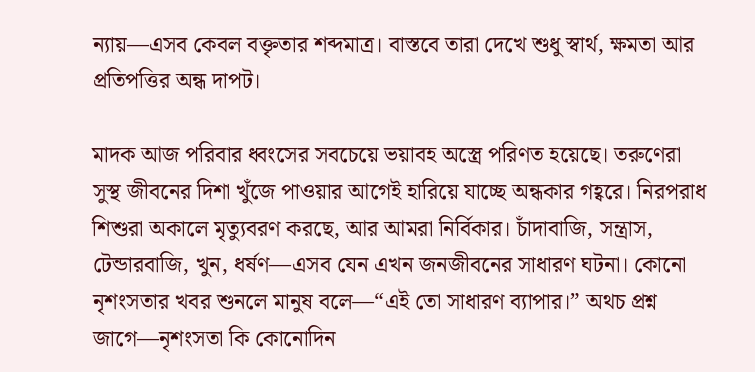ন্যায়—এসব কেবল বক্তৃতার শব্দমাত্র। বাস্তবে তারা দেখে শুধু স্বার্থ, ক্ষমতা আর প্রতিপত্তির অন্ধ দাপট।

মাদক আজ পরিবার ধ্বংসের সবচেয়ে ভয়াবহ অস্ত্রে পরিণত হয়েছে। তরুণেরা সুস্থ জীবনের দিশা খুঁজে পাওয়ার আগেই হারিয়ে যাচ্ছে অন্ধকার গহ্বরে। নিরপরাধ শিশুরা অকালে মৃত্যুবরণ করছে, আর আমরা নির্বিকার। চাঁদাবাজি, সন্ত্রাস, টেন্ডারবাজি, খুন, ধর্ষণ—এসব যেন এখন জনজীবনের সাধারণ ঘটনা। কোনো নৃশংসতার খবর শুনলে মানুষ বলে—“এই তো সাধারণ ব্যাপার।” অথচ প্রশ্ন জাগে—নৃশংসতা কি কোনোদিন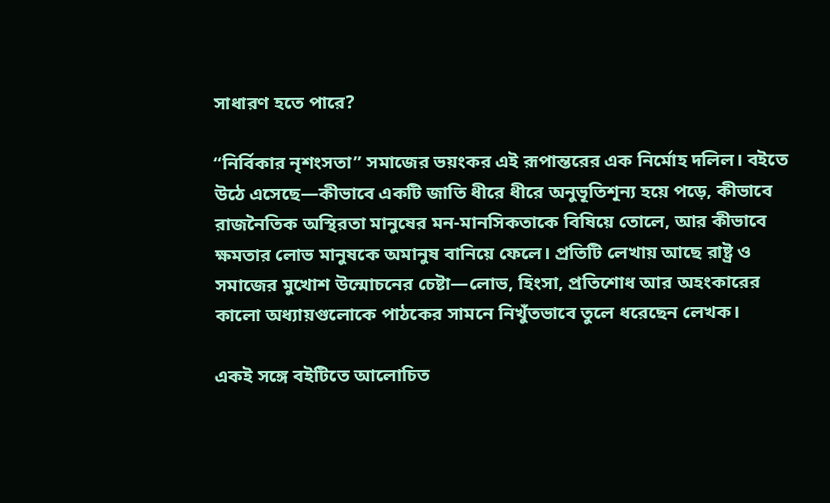সাধারণ হতে পারে?

“নির্বিকার নৃশংসতা” সমাজের ভয়ংকর এই রূপান্তরের এক নির্মোহ দলিল। বইতে উঠে এসেছে—কীভাবে একটি জাতি ধীরে ধীরে অনুভূতিশূন্য হয়ে পড়ে, কীভাবে রাজনৈতিক অস্থিরতা মানুষের মন-মানসিকতাকে বিষিয়ে তোলে, আর কীভাবে ক্ষমতার লোভ মানুষকে অমানুষ বানিয়ে ফেলে। প্রতিটি লেখায় আছে রাষ্ট্র ও সমাজের মুখোশ উন্মোচনের চেষ্টা—লোভ, হিংসা, প্রতিশোধ আর অহংকারের কালো অধ্যায়গুলোকে পাঠকের সামনে নিখুঁতভাবে তুলে ধরেছেন লেখক।

একই সঙ্গে বইটিতে আলোচিত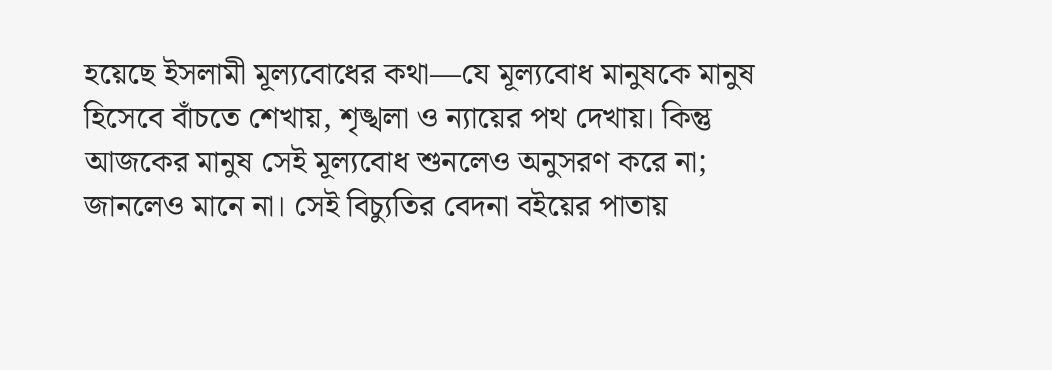হয়েছে ইসলামী মূল্যবোধের কথা—যে মূল্যবোধ মানুষকে মানুষ হিসেবে বাঁচতে শেখায়, শৃঙ্খলা ও ন্যায়ের পথ দেখায়। কিন্তু আজকের মানুষ সেই মূল্যবোধ শুনলেও অনুসরণ করে না; জানলেও মানে না। সেই বিচ্যুতির বেদনা বইয়ের পাতায়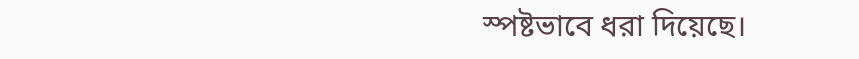স্পষ্টভাবে ধরা দিয়েছে।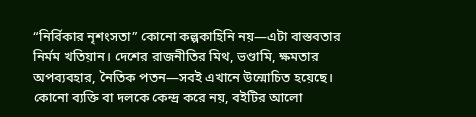“নির্বিকার নৃশংসতা” কোনো কল্পকাহিনি নয়—এটা বাস্তবতার নির্মম খতিয়ান। দেশের রাজনীতির মিথ, ভণ্ডামি, ক্ষমতার অপব্যবহার, নৈতিক পতন—সবই এখানে উন্মোচিত হয়েছে। কোনো ব্যক্তি বা দলকে কেন্দ্র করে নয়, বইটির আলো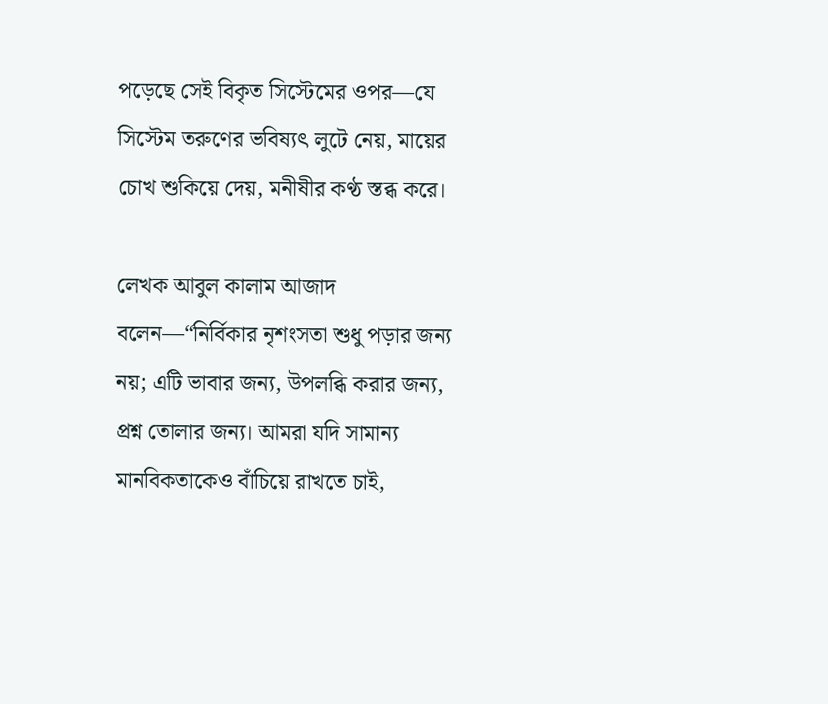পড়েছে সেই বিকৃত সিস্টেমের ওপর—যে সিস্টেম তরুণের ভবিষ্যৎ লুটে নেয়, মায়ের চোখ শুকিয়ে দেয়, মনীষীর কণ্ঠ স্তব্ধ করে।

লেখক আবুল কালাম আজাদ বলেন—“নির্বিকার নৃশংসতা শুধু পড়ার জন্য নয়; এটি ভাবার জন্য, উপলব্ধি করার জন্য, প্রশ্ন তোলার জন্য। আমরা যদি সামান্য মানবিকতাকেও বাঁচিয়ে রাখতে চাই,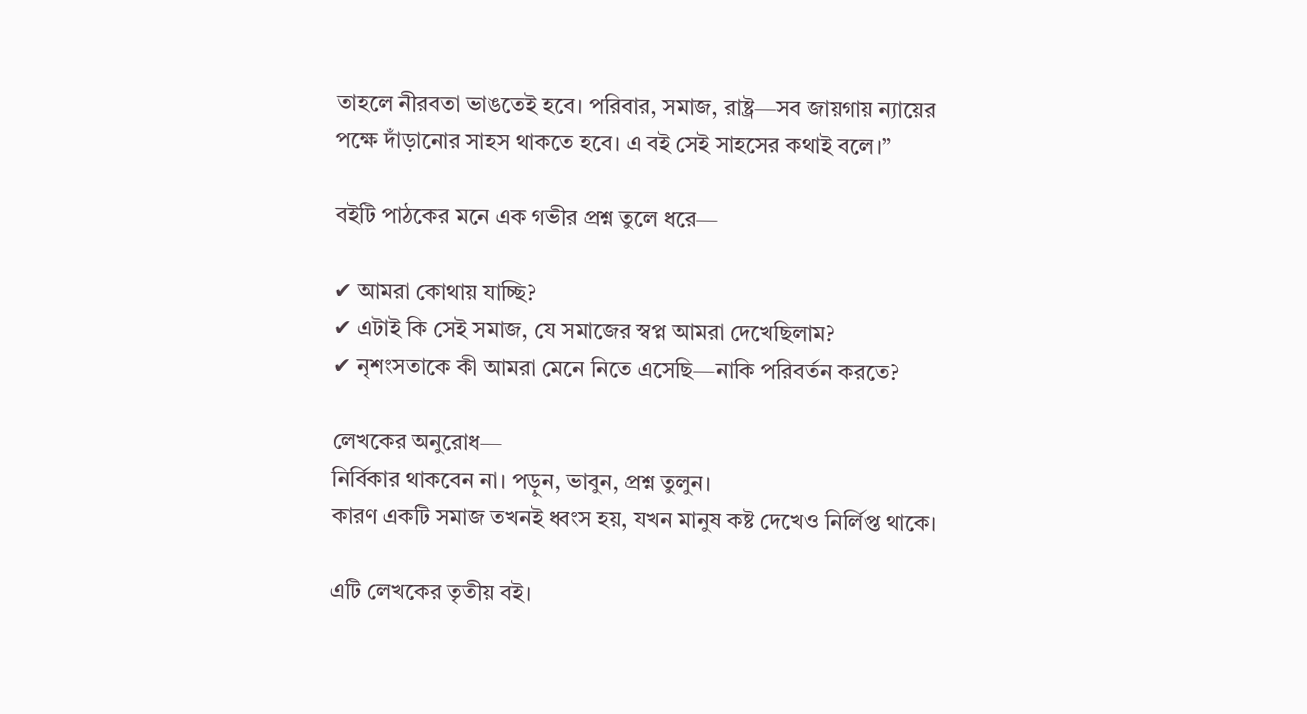তাহলে নীরবতা ভাঙতেই হবে। পরিবার, সমাজ, রাষ্ট্র—সব জায়গায় ন্যায়ের পক্ষে দাঁড়ানোর সাহস থাকতে হবে। এ বই সেই সাহসের কথাই বলে।”

বইটি পাঠকের মনে এক গভীর প্রশ্ন তুলে ধরে—

✔ আমরা কোথায় যাচ্ছি?
✔ এটাই কি সেই সমাজ, যে সমাজের স্বপ্ন আমরা দেখেছিলাম?
✔ নৃশংসতাকে কী আমরা মেনে নিতে এসেছি—নাকি পরিবর্তন করতে?

লেখকের অনুরোধ—
নির্বিকার থাকবেন না। পড়ুন, ভাবুন, প্রশ্ন তুলুন।
কারণ একটি সমাজ তখনই ধ্বংস হয়, যখন মানুষ কষ্ট দেখেও নির্লিপ্ত থাকে।

এটি লেখকের তৃতীয় বই।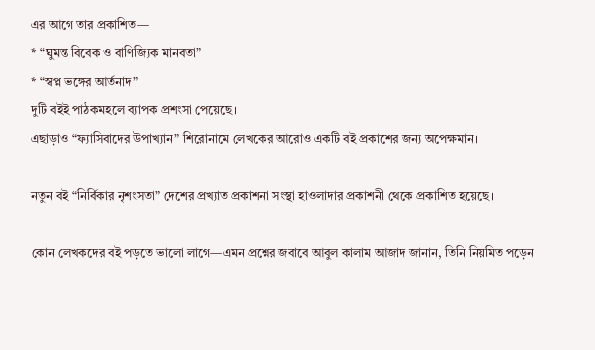এর আগে তার প্রকাশিত—
* “ঘুমন্ত বিবেক ও বাণিজ্যিক মানবতা”
* “স্বপ্ন ভঙ্গের আর্তনাদ”
দুটি বইই পাঠকমহলে ব্যাপক প্রশংসা পেয়েছে।
এছাড়াও “ফ্যাসিবাদের উপাখ্যান” শিরোনামে লেখকের আরোও একটি বই প্রকাশের জন্য অপেক্ষমান।

নতুন বই “নির্বিকার নৃশংসতা” দেশের প্রখ্যাত প্রকাশনা সংস্থা হাওলাদার প্রকাশনী থেকে প্রকাশিত হয়েছে।

কোন লেখকদের বই পড়তে ভালো লাগে—এমন প্রশ্নের জবাবে আবুল কালাম আজাদ জানান, তিনি নিয়মিত পড়েন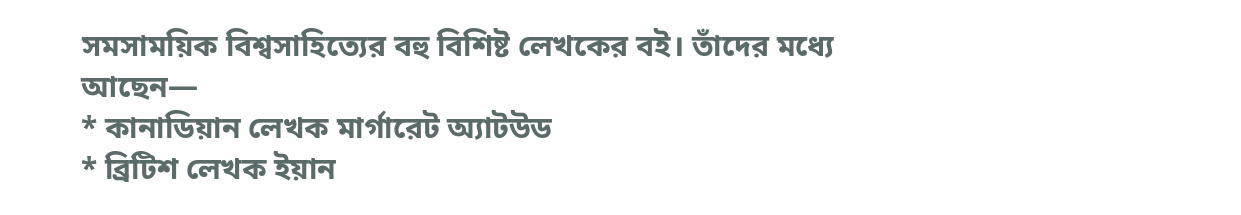সমসাময়িক বিশ্বসাহিত্যের বহু বিশিষ্ট লেখকের বই। তাঁদের মধ্যে আছেন—
* কানাডিয়ান লেখক মার্গারেট অ্যাটউড
* ব্রিটিশ লেখক ইয়ান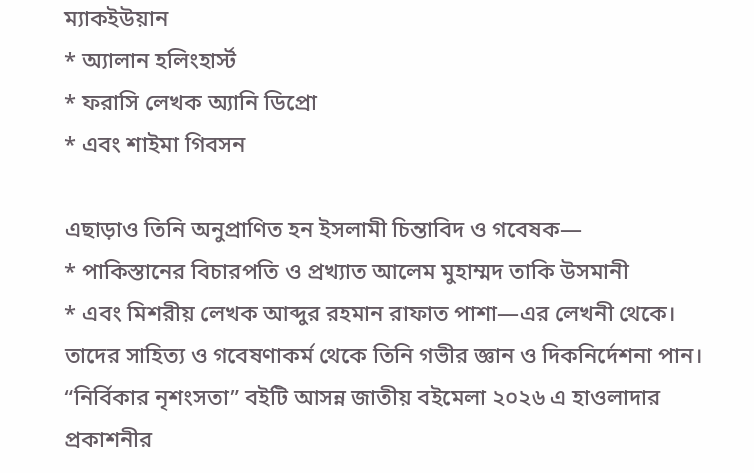ম্যাকইউয়ান
* অ্যালান হলিংহার্স্ট
* ফরাসি লেখক অ্যানি ডিপ্রো
* এবং শাইমা গিবসন

এছাড়াও তিনি অনুপ্রাণিত হন ইসলামী চিন্তাবিদ ও গবেষক—
* পাকিস্তানের বিচারপতি ও প্রখ্যাত আলেম মুহাম্মদ তাকি উসমানী
* এবং মিশরীয় লেখক আব্দুর রহমান রাফাত পাশা—এর লেখনী থেকে।
তাদের সাহিত্য ও গবেষণাকর্ম থেকে তিনি গভীর জ্ঞান ও দিকনির্দেশনা পান।
“নির্বিকার নৃশংসতা” বইটি আসন্ন জাতীয় বইমেলা ২০২৬ এ হাওলাদার প্রকাশনীর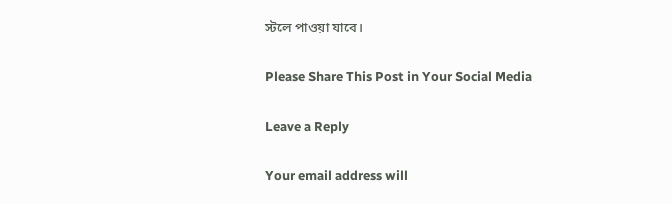স্টলে পাওয়া যাবে।

Please Share This Post in Your Social Media

Leave a Reply

Your email address will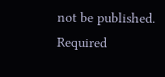not be published. Required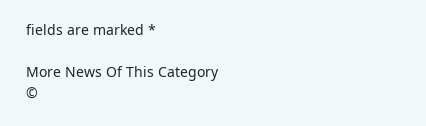fields are marked *

More News Of This Category
©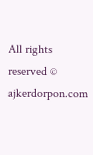All rights reserved © ajkerdorpon.com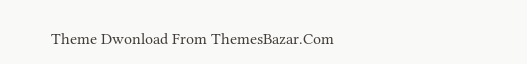Theme Dwonload From ThemesBazar.Com